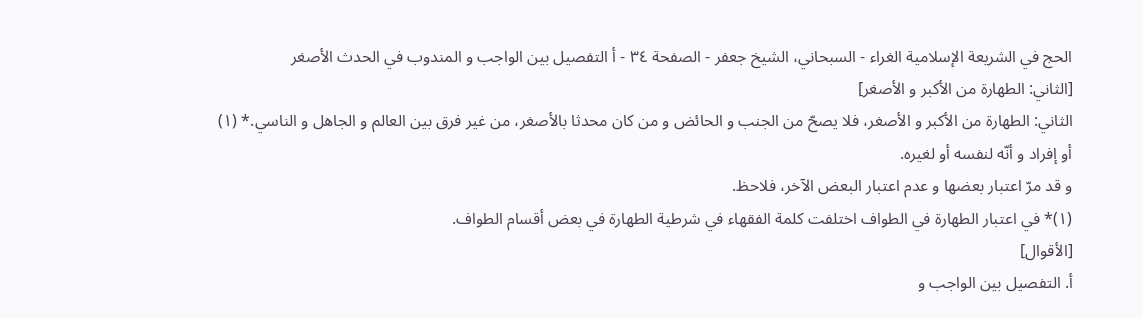الحج في الشريعة الإسلامية الغراء - السبحاني، الشيخ جعفر - الصفحة ٣٤ - أ التفصيل بين الواجب و المندوب في الحدث الأصغر
[الثاني: الطهارة من الأكبر و الأصغر]
الثاني: الطهارة من الأكبر و الأصغر، فلا يصحّ من الجنب و الحائض و من كان محدثا بالأصغر، من غير فرق بين العالم و الجاهل و الناسي.* (١)
أو إفراد و أنّه لنفسه أو لغيره.
و قد مرّ اعتبار بعضها و عدم اعتبار البعض الآخر، فلاحظ.
(١)* في اعتبار الطهارة في الطواف اختلفت كلمة الفقهاء في شرطية الطهارة في بعض أقسام الطواف.
[الأقوال]
أ. التفصيل بين الواجب و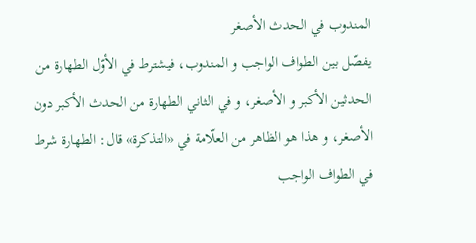المندوب في الحدث الأصغر
يفصّل بين الطواف الواجب و المندوب، فيشترط في الأوّل الطهارة من الحدثين الأكبر و الأصغر، و في الثاني الطهارة من الحدث الأكبر دون الأصغر، و هذا هو الظاهر من العلّامة في «التذكرة» قال: الطهارة شرط في الطواف الواجب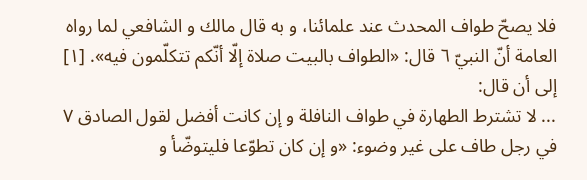فلا يصحّ طواف المحدث عند علمائنا، و به قال مالك و الشافعي لما رواه العامة أنّ النبيّ ٦ قال: «الطواف بالبيت صلاة إلّا أنّكم تتكلّمون فيه». [١] إلى أن قال:
... لا تشترط الطهارة في طواف النافلة و إن كانت أفضل لقول الصادق ٧ في رجل طاف على غير وضوء: «و إن كان تطوّعا فليتوضّأ و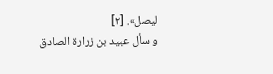ليصل». [٢]
و سأل عبيد بن زرارة الصادق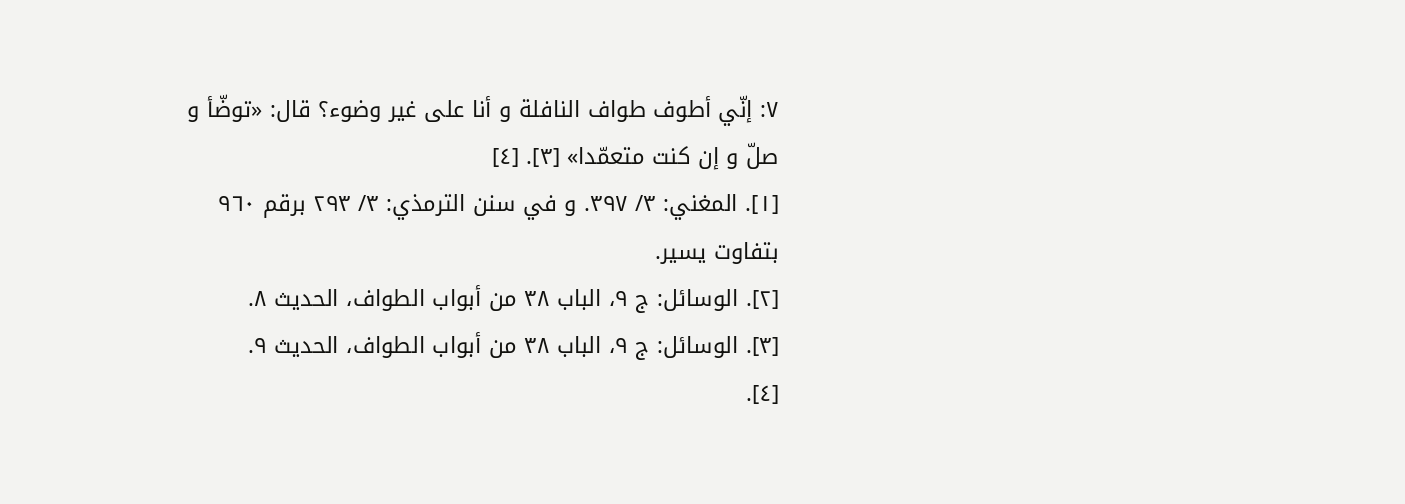٧: إنّي أطوف طواف النافلة و أنا على غير وضوء؟ قال: «توضّأ و صلّ و إن كنت متعمّدا» [٣]. [٤]
[١]. المغني: ٣/ ٣٩٧. و في سنن الترمذي: ٣/ ٢٩٣ برقم ٩٦٠ بتفاوت يسير.
[٢]. الوسائل: ج ٩، الباب ٣٨ من أبواب الطواف، الحديث ٨.
[٣]. الوسائل: ج ٩، الباب ٣٨ من أبواب الطواف، الحديث ٩.
[٤].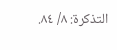التذكرة: ٨/ ٨٤.